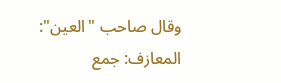وقال صاحب "العين": المعازف: جمع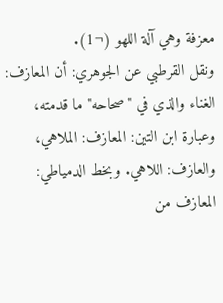معزفة وهي آلة اللهو (¬1).
ونقل القرطبي عن الجوهري: أن المعازف: الغناء والذي في "صحاحه" ما قدمته، وعبارة ابن التين: المعازف: الملاهي، والعازف: اللاهي. وبخط الدمياطي: المعازف من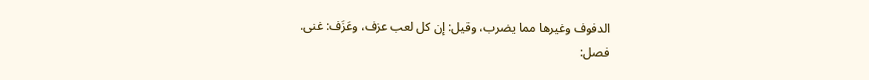الدفوف وغيرها مما يضرب، وقيل: إن كل لعب عزف، وعَزَف: غنى.
فصل: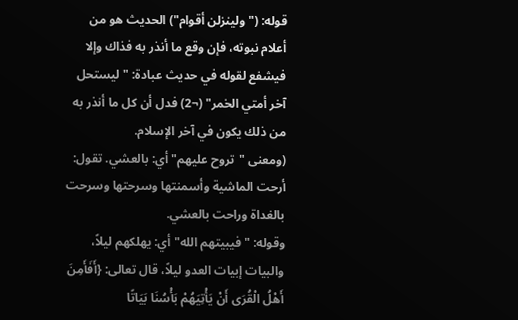قوله: ("ولينزلن أقوام") الحديث هو من أعلام نبوته، فإن وقع ما أنذر به فذاك وإلا فيشفع لقوله في حديث عبادة: "ليستحل آخر أمتي الخمر" (¬2) فدل أن كل ما أنذر به من ذلك يكون في آخر الإسلام.
(ومعنى "تروح عليهم" أي: بالعشي. تقول: أرحت الماشية وأسمنتها وسرحتها وسرحت بالغداة وراحت بالعشي.
وقوله: "فيبيتهم الله" أي: يهلكهم ليلاً، والبيات إبيات العدو ليلاً، قال تعالى: {أَفَأَمِنَ أَهْلُ الْقُرَى أَنْ يَأْتِيَهُمْ بَأْسُنَا بَيَاتًا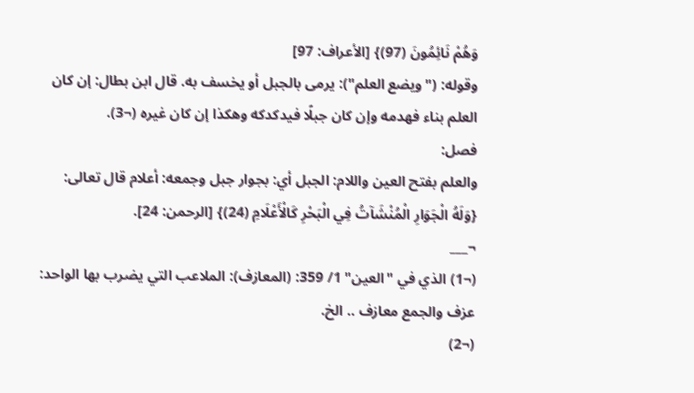وَهُمْ نَائِمُونَ (97)} [الأعراف: 97]
وقوله: ("ويضع العلم"): يرمى بالجبل أو يخسف به. قال ابن بطال: إن كان العلم بناء فهدمه وإن كان جبلًا فيدكدكه وهكذا إن كان غيره (¬3).
فصل:
والعلم بفتح العين واللام: الجبل أي: بجوار جبل وجمعه: أعلام قال تعالى: {وَلَهُ الْجَوَارِ الْمُنْشَآتُ فِي الْبَحْرِ كَالْأَعْلَامِ (24)} [الرحمن: 24].
¬___
(¬1) الذي في "العين" 1/ 359: (المعازف): الملاعب التي يضرب بها الواحد: عزف والجمع معازف .. الخ.
(¬2)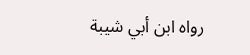رواه ابن أبي شيبة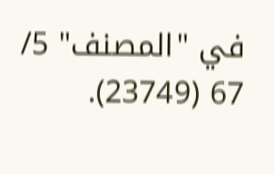في "المصنف" 5/ 67 (23749).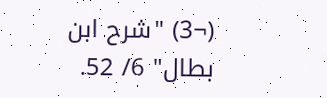(¬3) "شرح ابن بطال" 6/ 52.